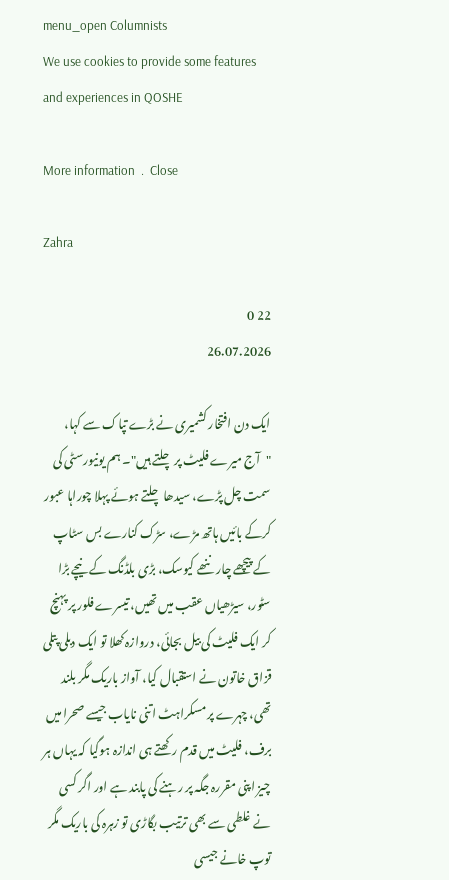menu_open Columnists
We use cookies to provide some features and experiences in QOSHE

More information  .  Close

Zahra

22 0
26.07.2026

ایک دن افتخار کشمیری نے بڑے تپاک سے کہا، "آج میرے فلیٹ پر چلتے ہیں"۔ ہم یونیورسٹی کی سمت چل پڑے، سیدھا چلتے ہوئے پہلا چوراہا عبور کرکے بائیں ہاتھ مڑے، سڑک کنارے بس سٹاپ کے پیچھے چار ننھے کیوسک، بڑی بلڈنگ کے نیچے بڑا سٹور، سیڑھیاں عقب میں تھیں، تیسرے فلور پر پہنچ کر ایک فلیٹ کی بیل بجائی، دروازہ کھلا تو ایک دبلی پتلی قزاق خاتون نے استقبال کیا، آواز باریک مگر بلند تھی، چہرے پر مسکراہٹ اتنی نایاب جیسے صحرا میں برف، فلیٹ میں قدم رکھتے ہی اندازہ ہوگیا کہ یہاں ہر چیز اپنی مقررہ جگہ پر رہنے کی پابند ہے اور اگر کسی نے غلطی سے بھی ترتیب بگاڑی تو زہرہ کی باریک مگر توپ خانے جیسی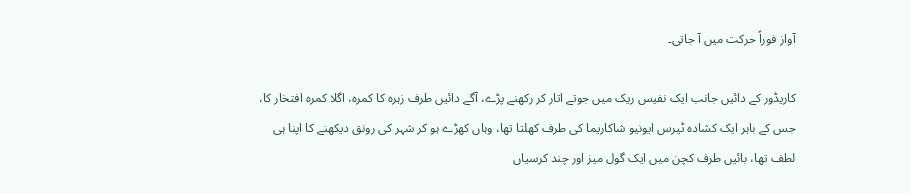آواز فوراً حرکت میں آ جاتی۔

کاریڈور کے دائیں جانب ایک نفیس ریک میں جوتے اتار کر رکھنے پڑے، آگے دائیں طرف زہرہ کا کمرہ، اگلا کمرہ افتخار کا، جس کے باہر ایک کشادہ ٹیرس ایونیو شاکاریما کی طرف کھلتا تھا، وہاں کھڑے ہو کر شہر کی رونق دیکھنے کا اپنا ہی لطف تھا، بائیں طرف کچن میں ایک گول میز اور چند کرسیاں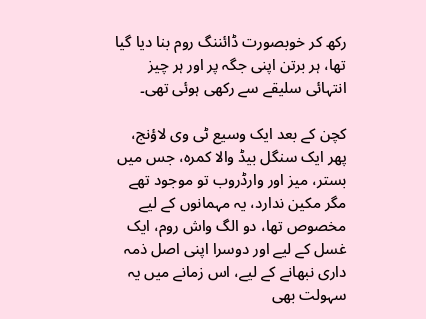رکھ کر خوبصورت ڈائننگ روم بنا دیا گیا تھا، ہر برتن اپنی جگہ پر اور ہر چیز انتہائی سلیقے سے رکھی ہوئی تھی۔

کچن کے بعد ایک وسیع ٹی وی لاؤنج، پھر ایک سنگل بیڈ والا کمرہ، جس میں بستر، میز اور وارڈروب تو موجود تھے مگر مکین ندارد، یہ مہمانوں کے لیے مخصوص تھا، دو الگ واش روم، ایک غسل کے لیے اور دوسرا اپنی اصل ذمہ داری نبھانے کے لیے، اس زمانے میں یہ سہولت بھی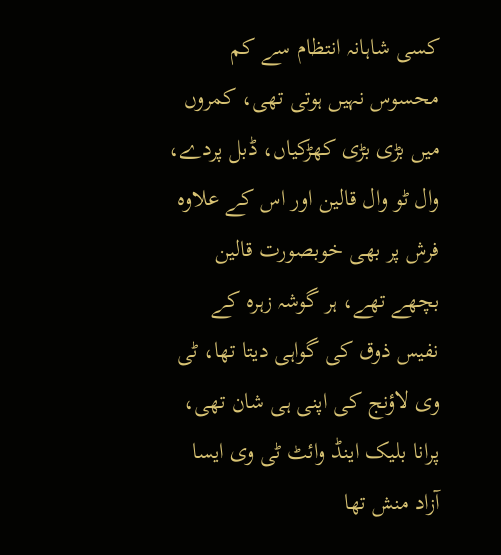کسی شاہانہ انتظام سے کم محسوس نہیں ہوتی تھی، کمروں میں بڑی بڑی کھڑکیاں، ڈبل پردے، وال ٹو وال قالین اور اس کے علاوہ فرش پر بھی خوبصورت قالین بچھے تھے، ہر گوشہ زہرہ کے نفیس ذوق کی گواہی دیتا تھا، ٹی وی لاؤنج کی اپنی ہی شان تھی، پرانا بلیک اینڈ وائٹ ٹی وی ایسا آزاد منش تھا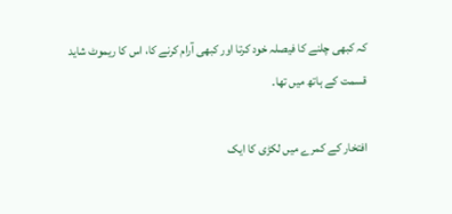کہ کبھی چلنے کا فیصلہ خود کرتا اور کبھی آرام کرنے کا، اس کا ریموٹ شاید قسمت کے ہاتھ میں تھا۔

افتخار کے کمرے میں لکڑی کا ایک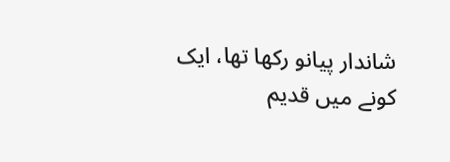شاندار پیانو رکھا تھا، ایک کونے میں قدیم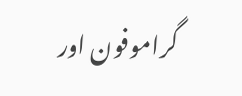گراموفون اور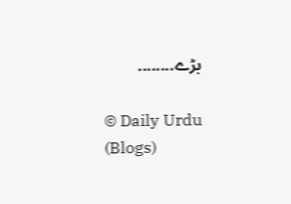بڑے........

© Daily Urdu (Blogs)